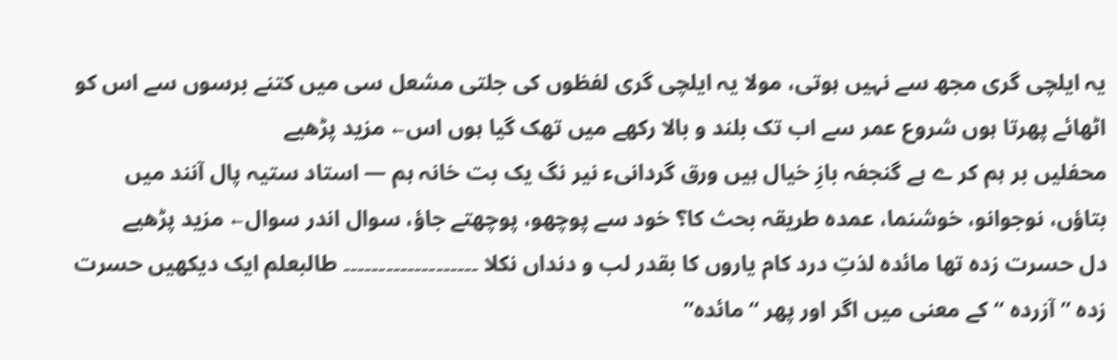یہ ایلچی گری مجھ سے نہیں ہوتی، مولا یہ ایلچی گری لفظوں کی جلتی مشعل سی میں کتنے برسوں سے اس کو اٹھائے پھرتا ہوں شروع عمر سے اب تک بلند و بالا رکھے میں تھک گیا ہوں اس← مزید پڑھیے
محفلیں بر ہم کر ے ہے گنجفہ بازِ خیال ہیں ورق گردانیء نیر نگ یک بت خانہ ہم — استاد ستیہ پال آنند میں بتاؤں، نوجوانو، خوشنما، عمدہ طریقہ بحث کا؟ خود سے پوچھو، پوچھتے جاؤ، سوال اندر سوال← مزید پڑھیے
دل حسرت زدہ تھا مائدہ لذتِ درد کام یاروں کا بقدر لب و دنداں نکلا ۔۔۔۔۔۔۔۔۔۔۔۔۔۔۔۔۔۔۔ طالبعلم ایک دیکھیں حسرت زدہ ” آزردہ “کے معنی میں اگر اور پھر “مائدہ”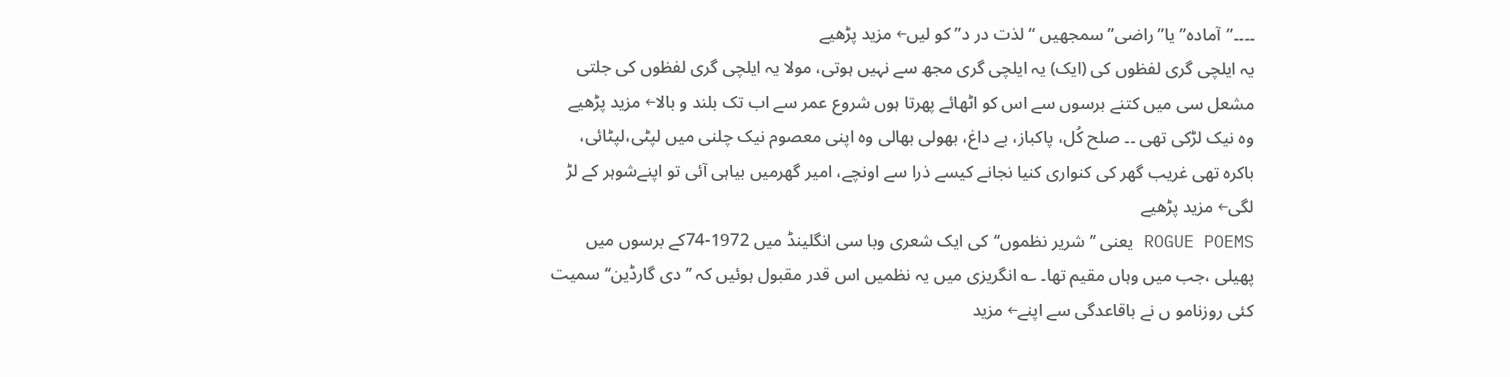۔۔۔۔”آمادہ” یا” راضی” سمجھیں “لذت در د” کو لیں← مزید پڑھیے
یہ ایلچی گری لفظوں کی (ایک) یہ ایلچی گری مجھ سے نہیں ہوتی، مولا یہ ایلچی گری لفظوں کی جلتی مشعل سی میں کتنے برسوں سے اس کو اٹھائے پھرتا ہوں شروع عمر سے اب تک بلند و بالا← مزید پڑھیے
وہ نیک لڑکی تھی ۔۔ صلح کُل، پاکباز، بے داغ، بھولی بھالی وہ اپنی معصوم نیک چلنی میں لپٹی،لپٹائی، باکرہ تھی غریب گھر کی کنواری کنیا نجانے کیسے ذرا سے اونچے، امیر گھرمیں بیاہی آئی تو اپنےشوہر کے لڑ لگی← مزید پڑھیے
ROGUE POEMS یعنی ’’شریر نظموں‘‘کی ایک شعری وبا سی انگلینڈ میں 1972-74کے برسوں میں پھیلی ،جب میں وہاں مقیم تھا۔ ؎ انگریزی میں یہ نظمیں اس قدر مقبول ہوئیں کہ ’’دی گارڈین‘‘ سمیت کئی روزنامو ں نے باقاعدگی سے اپنے← مزید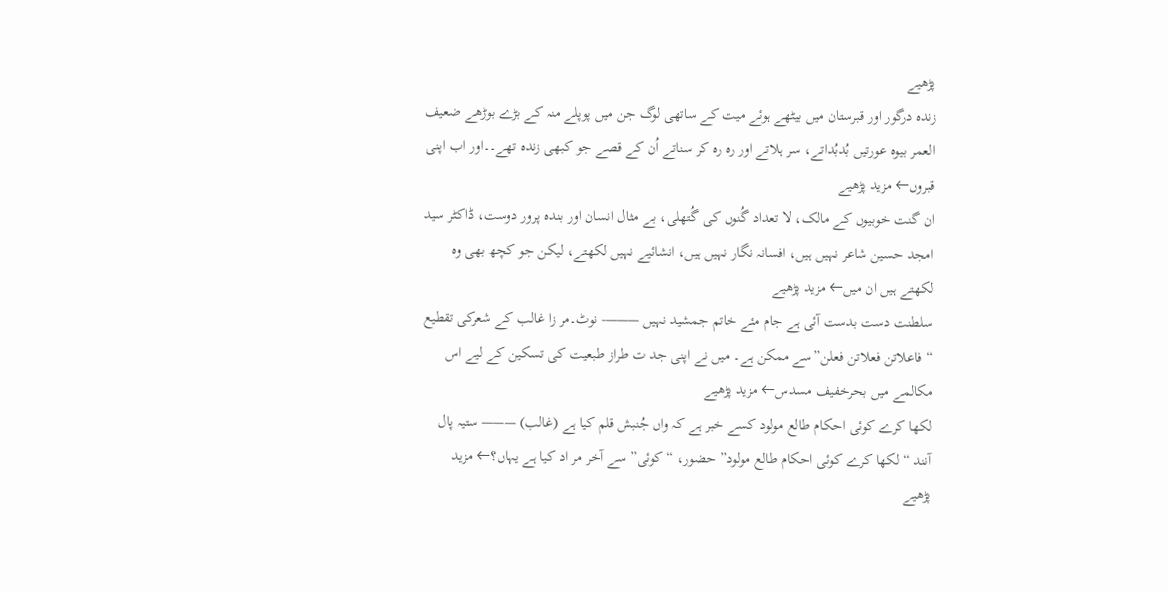پڑھیے
زندہ درگور اور قبرستان میں بیٹھے ہوئے میت کے ساتھی لوگ جن میں پوپلے منہ کے بڑے بوڑھے ضعیف العمر بیوہ عورتیں بُدبُداتے، سر ہلاتے اور رہ رہ کر سناتے اُن کے قصے جو کبھی زندہ تھے۔۔اور اب اپنی قبروں← مزید پڑھیے
ان گنت خوبیوں کے مالک، لا تعداد گُنوں کی گُتھلی، بے مثال انسان اور بندہ پرور دوست، ڈاکٹر سید امجد حسین شاعر نہیں ہیں، افسانہ نگار نہیں ہیں، انشائیے نہیں لکھتے، لیکن جو کچھ بھی وہ لکھتے ہیں ان میں← مزید پڑھیے
سلطنت دست بدست آئی ہے جام مئے خاتم جمشید نہیں ———- نوٹ۔مر زا غالب کے شعرکی تقطیع “فاعلاتن فعلاتن فعلن”سے ممکن ہے۔ میں نے اپنی جد ت طراز طبعیت کی تسکین کے لیے اس مکالمے میں بحرخفیف مسدس← مزید پڑھیے
لکھا کرے کوئی احکام طالع مولود کسے خبر ہے کہ واں جُنبش قلم کیا ہے (غالب) ——— ستیہ پال آنند “لکھا کرے کوئی احکام طالع مولود” حضور، “کوئی” سے آخر مر اد کیا ہے یہاں؟← مزید پڑھیے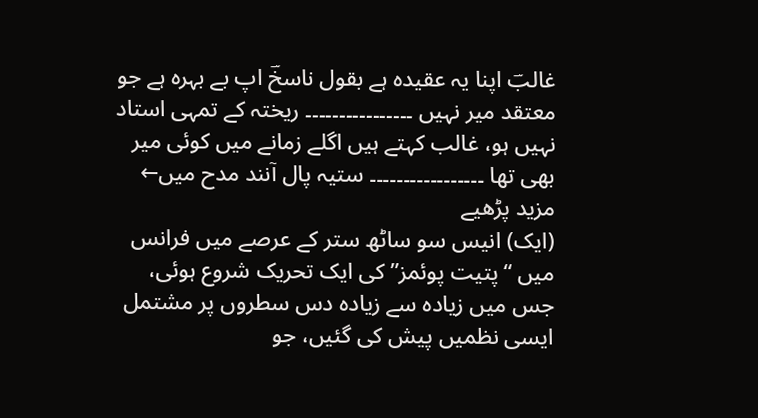غالبؔ اپنا یہ عقیدہ ہے بقول ناسخؔ اپ بے بہرہ ہے جو معتقد میر نہیں ۔۔۔۔۔۔۔۔۔۔۔۔۔۔۔۔ ریختہ کے تمہی استاد نہیں ہو، غالب کہتے ہیں اگلے زمانے میں کوئی میر بھی تھا ۔۔۔۔۔۔۔۔۔۔۔۔۔۔۔۔۔ ستیہ پال آنند مدح میں← مزید پڑھیے
(ایک) انیس سو ساٹھ ستر کے عرصے میں فرانس میں “پتیت پوئمز” کی ایک تحریک شروع ہوئی، جس میں زیادہ سے زیادہ دس سطروں پر مشتمل ایسی نظمیں پیش کی گئیں، جو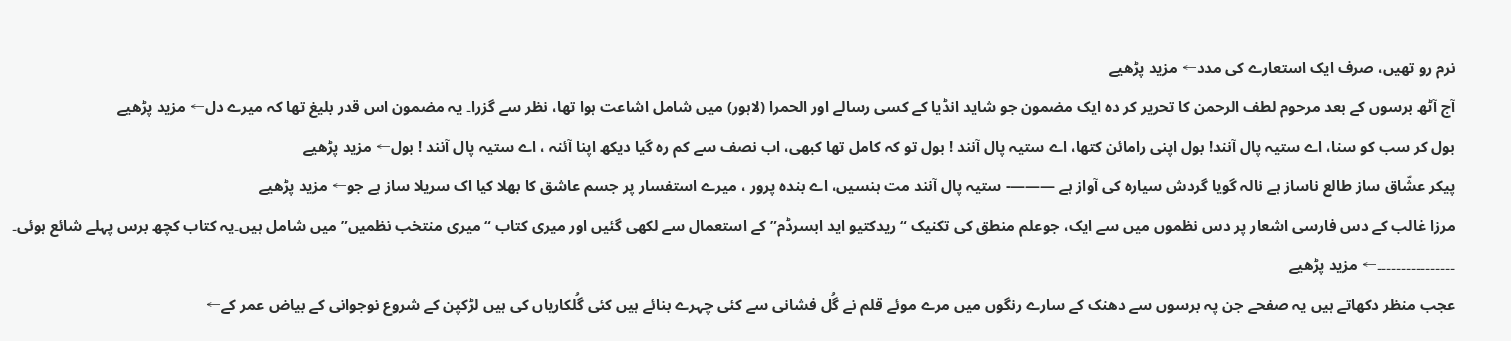نرم رو تھیں، صرف ایک استعارے کی مدد← مزید پڑھیے
آج آٹھ برسوں کے بعد مرحوم لطف الرحمن کا تحریر کر دہ ایک مضمون جو شاید انڈیا کے کسی رسالے اور الحمرا (لاہور) میں شامل اشاعت ہوا تھا، نظر سے گزرا۔ یہ مضمون اس قدر بلیغ تھا کہ میرے دل← مزید پڑھیے
بول کر سب کو سنا، اے ستیہ پال آنند! بول اپنی رامائن کتھا، اے ستیہ پال آنند ! بول تو کہ کامل تھا کبھی، اب نصف سے کم رہ گیا دیکھ اپنا آئنہ ، اے ستیہ پال آنند ! بول← مزید پڑھیے
پیکر عشّاق ساز طالع ناساز ہے نالہ گویا گردش سیارہ کی آواز ہے ———- ستیہ پال آنند مت ہنسیں، اے بندہ پرور ، میرے استفسار پر جسم عاشق کا بھلا کیا اک سریلا ساز ہے جو← مزید پڑھیے
مرزا غالب کے دس فارسی اشعار پر دس نظموں میں سے ایک، جوعلم منطق کی تکنیک “ریدکتیو اید ابسرڈم” کے استعمال سے لکھی گئیں اور میری کتاب “میری منتخب نظمیں” میں شامل ہیں۔یہ کتاب کچھ برس پہلے شائع ہوئی۔ ۔۔۔۔۔۔۔۔۔۔۔۔۔۔۔۔← مزید پڑھیے
عجب منظر دکھاتے ہیں یہ صفحے جن پہ برسوں سے دھنک کے سارے رنگوں میں مرے موئے قلم نے گُل فشانی سے کئی چہرے بنائے ہیں کئی گُلکاریاں کی ہیں لڑکپن کے شروع نوجوانی کے بیاض عمر کے←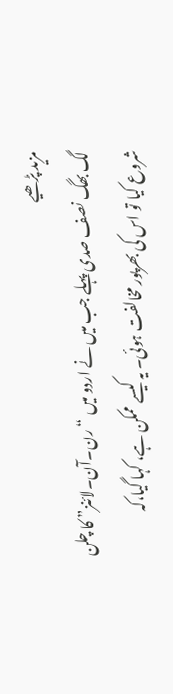مزید پڑھیے
لگ بھگ نصف صدی پہلے جب میں نے اردو میں “رن۔آن۔لائنز” کا چلن شروع کیا تو اس کی بھرپور مخالفت ہوئی۔ یہ کیسے ممکن ہے، کہا گیا،کہ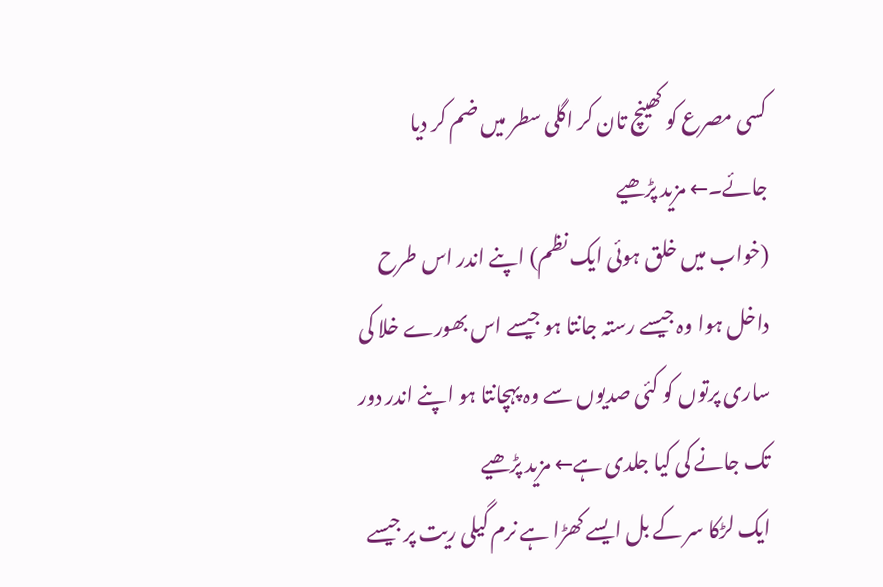کسی مصرع کو کھینچ تان کر اگلی سطر میں ضم کر دیا جائے۔← مزید پڑھیے
(خواب میں خلق ہوئی ایک نظم) اپنے اندر اس طرح داخل ہوا وہ جیسے رستہ جانتا ہو جیسے اس بھورے خلا کی ساری پرتوں کو کئی صدیوں سے وہ پہچانتا ہو اپنے اندر دور تک جانے کی کیا جلدی ہے← مزید پڑھیے
ایک لڑکا سر کے بل ایسے کھڑا ہے نرم گیلی ریت پر جیسے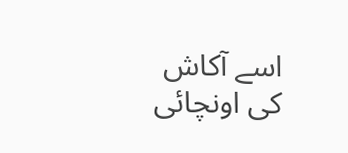اسے آکاش کی اونچائی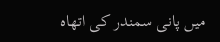میں پانی سمندر کی اتھاہ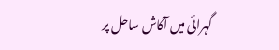گہرائی میں آکاش ساحل پر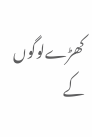کھڑےلوگوں کے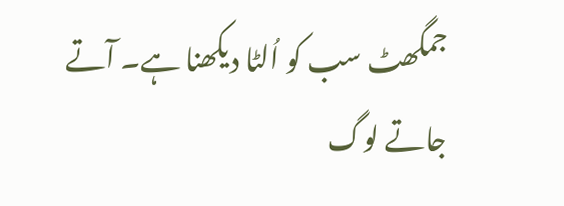جمگھٹ سب کو اُلٹا دیکھنا ہے۔ آتے جاتے لوگ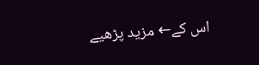اس کے← مزید پڑھیے